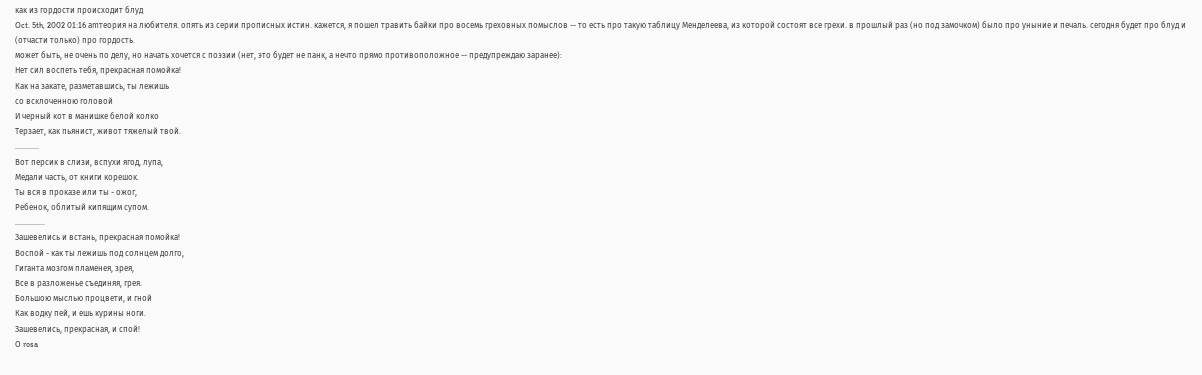как из гордости происходит блуд
Oct. 5th, 2002 01:16 amтеория на любителя. опять из серии прописных истин. кажется, я пошел травить байки про восемь греховных помыслов -- то есть про такую таблицу Менделеева, из которой состоят все грехи. в прошлый раз (но под замочком) было про уныние и печаль. сегодня будет про блуд и (отчасти только) про гордость.
может быть, не очень по делу, но начать хочется с поэзии (нет, это будет не панк, а нечто прямо противоположное -- предупреждаю заранее):
Нет сил воспеть тебя, прекрасная помойка!
Как на закате, разметавшись, ты лежишь
со всклоченною головой
И черный кот в манишке белой колко
Терзает, как пьянист, живот тяжелый твой.
............
Вот персик в слизи, вспухи ягод, лупа,
Медали часть, от книги корешок.
Ты вся в проказе или ты - ожог,
Ребенок, облитый кипящим супом.
...............
Зашевелись и встань, прекрасная помойка!
Воспой - как ты лежишь под солнцем долго,
Гиганта мозгом пламенея, зрея,
Все в разложенье съединяя, грея.
Большою мыслью процвети, и гной
Как водку пей, и ешь курины ноги.
Зашевелись, прекрасная, и спой!
О rosa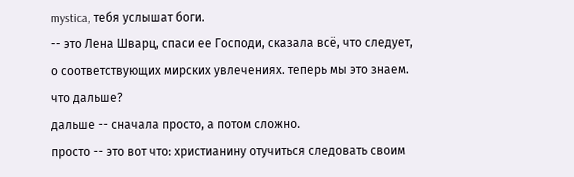mystica, тебя услышат боги.
-- это Лена Шварц, спаси ее Господи, сказала всё, что следует, о соответствующих мирских увлечениях. теперь мы это знаем. что дальше?
дальше -- сначала просто, а потом сложно.
просто -- это вот что: христианину отучиться следовать своим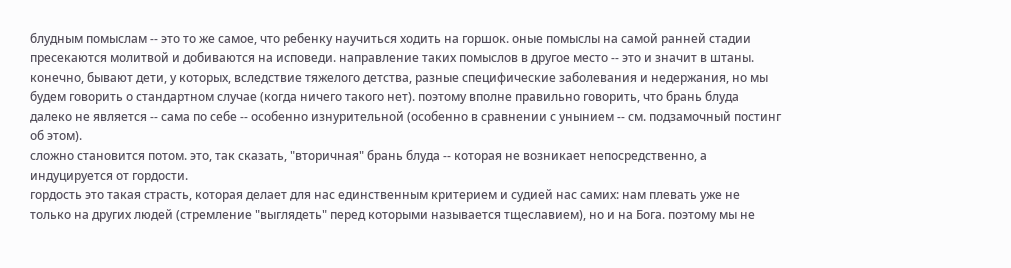блудным помыслам -- это то же самое, что ребенку научиться ходить на горшок. оные помыслы на самой ранней стадии пресекаются молитвой и добиваются на исповеди. направление таких помыслов в другое место -- это и значит в штаны. конечно, бывают дети, у которых, вследствие тяжелого детства, разные специфические заболевания и недержания, но мы будем говорить о стандартном случае (когда ничего такого нет). поэтому вполне правильно говорить, что брань блуда далеко не является -- сама по себе -- особенно изнурительной (особенно в сравнении с унынием -- см. подзамочный постинг об этом).
сложно становится потом. это, так сказать, "вторичная" брань блуда -- которая не возникает непосредственно, а индуцируется от гордости.
гордость это такая страсть, которая делает для нас единственным критерием и судией нас самих: нам плевать уже не только на других людей (стремление "выглядеть" перед которыми называется тщеславием), но и на Бога. поэтому мы не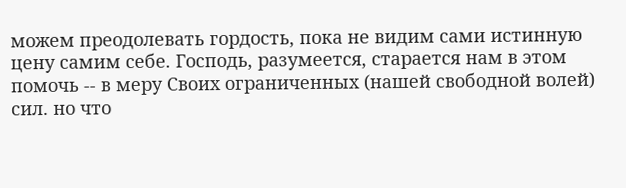можем преодолевать гордость, пока не видим сами истинную цену самим себе. Господь, разумеется, старается нам в этом помочь -- в меру Своих ограниченных (нашей свободной волей) сил. но что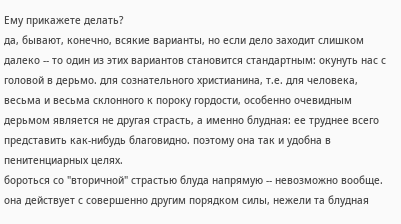Ему прикажете делать?
да, бывают, конечно, всякие варианты, но если дело заходит слишком далеко -- то один из этих вариантов становится стандартным: окунуть нас с головой в дерьмо. для сознательного христианина, т.е. для человека, весьма и весьма склонного к пороку гордости, особенно очевидным дерьмом является не другая страсть, а именно блудная: ее труднее всего представить как-нибудь благовидно. поэтому она так и удобна в пенитенциарных целях.
бороться со "вторичной" страстью блуда напрямую -- невозможно вообще. она действует с совершенно другим порядком силы, нежели та блудная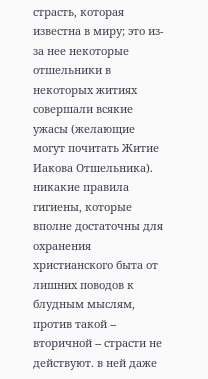страсть, которая известна в миру; это из-за нее некоторые отшельники в некоторых житиях совершали всякие ужасы (желающие могут почитать Житие Иакова Отшельника). никакие правила гигиены, которые вполне достаточны для охранения христианского быта от лишних поводов к блудным мыслям, против такой -- вторичной -- страсти не действуют. в ней даже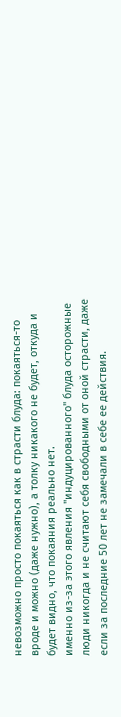невозможно просто покаяться как в страсти блуда: покаяться-то вроде и можно (даже нужно), а толку никакого не будет, откуда и будет видно, что покаяния реально нет.
именно из-за этого явления "индуцированного" блуда осторожные люди никогда и не считают себя свободными от оной страсти, даже если за последние 50 лет не замечали в себе ее действия.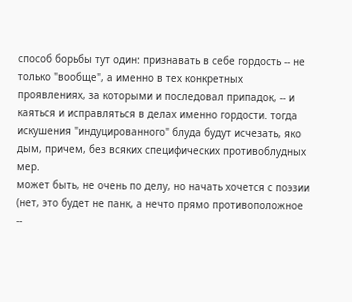способ борьбы тут один: признавать в себе гордость -- не только "вообще", а именно в тех конкретных проявлениях, за которыми и последовал припадок, -- и каяться и исправляться в делах именно гордости. тогда искушения "индуцированного" блуда будут исчезать, яко дым, причем, без всяких специфических противоблудных мер.
может быть, не очень по делу, но начать хочется с поэзии (нет, это будет не панк, а нечто прямо противоположное --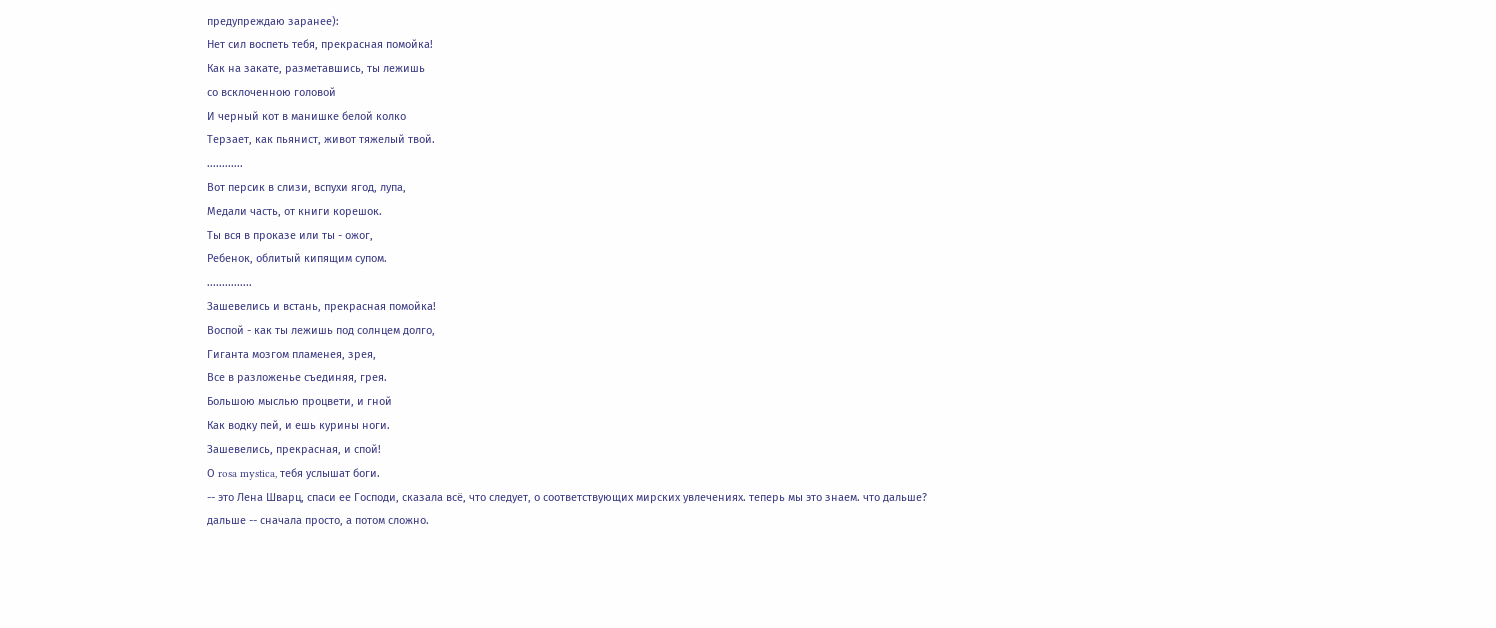предупреждаю заранее):
Нет сил воспеть тебя, прекрасная помойка!
Как на закате, разметавшись, ты лежишь
со всклоченною головой
И черный кот в манишке белой колко
Терзает, как пьянист, живот тяжелый твой.
............
Вот персик в слизи, вспухи ягод, лупа,
Медали часть, от книги корешок.
Ты вся в проказе или ты - ожог,
Ребенок, облитый кипящим супом.
...............
Зашевелись и встань, прекрасная помойка!
Воспой - как ты лежишь под солнцем долго,
Гиганта мозгом пламенея, зрея,
Все в разложенье съединяя, грея.
Большою мыслью процвети, и гной
Как водку пей, и ешь курины ноги.
Зашевелись, прекрасная, и спой!
О rosa mystica, тебя услышат боги.
-- это Лена Шварц, спаси ее Господи, сказала всё, что следует, о соответствующих мирских увлечениях. теперь мы это знаем. что дальше?
дальше -- сначала просто, а потом сложно.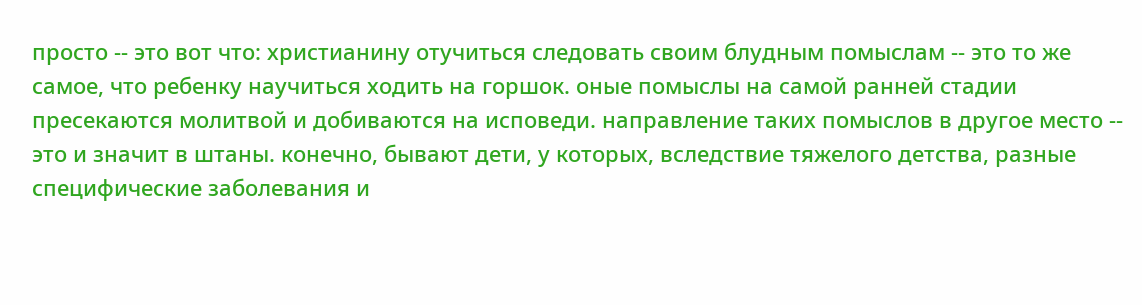просто -- это вот что: христианину отучиться следовать своим блудным помыслам -- это то же самое, что ребенку научиться ходить на горшок. оные помыслы на самой ранней стадии пресекаются молитвой и добиваются на исповеди. направление таких помыслов в другое место -- это и значит в штаны. конечно, бывают дети, у которых, вследствие тяжелого детства, разные специфические заболевания и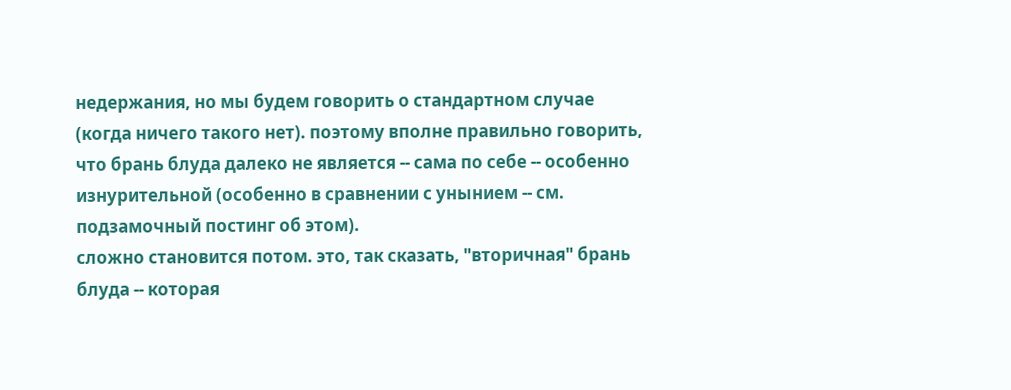недержания, но мы будем говорить о стандартном случае (когда ничего такого нет). поэтому вполне правильно говорить, что брань блуда далеко не является -- сама по себе -- особенно изнурительной (особенно в сравнении с унынием -- см. подзамочный постинг об этом).
сложно становится потом. это, так сказать, "вторичная" брань блуда -- которая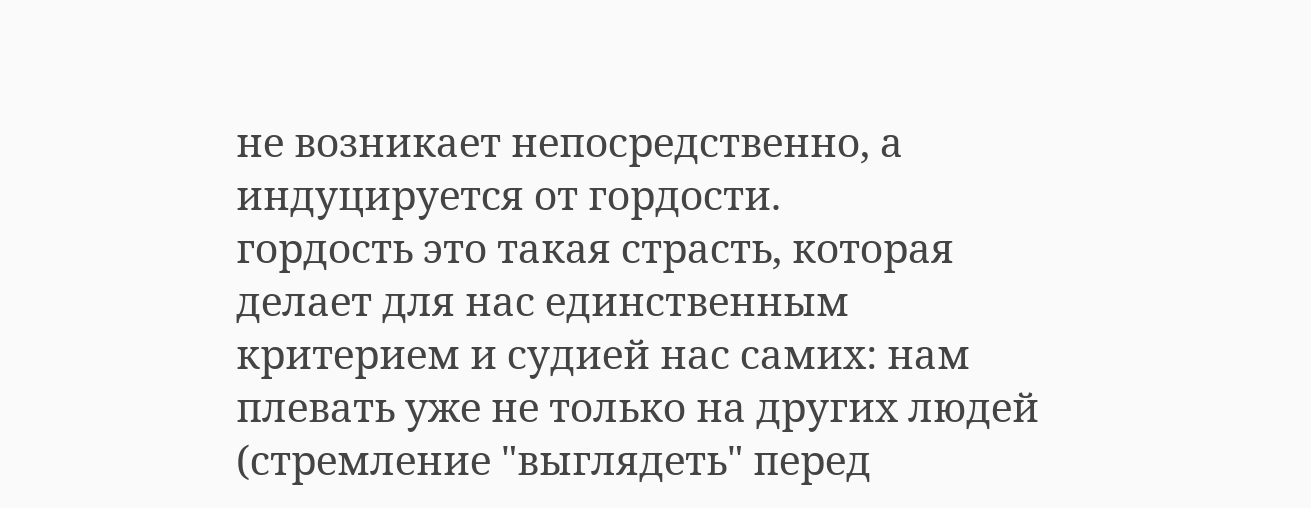не возникает непосредственно, а индуцируется от гордости.
гордость это такая страсть, которая делает для нас единственным критерием и судией нас самих: нам плевать уже не только на других людей (стремление "выглядеть" перед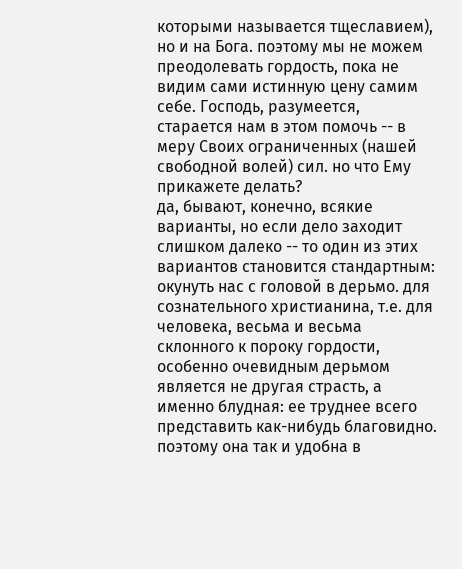которыми называется тщеславием), но и на Бога. поэтому мы не можем преодолевать гордость, пока не видим сами истинную цену самим себе. Господь, разумеется, старается нам в этом помочь -- в меру Своих ограниченных (нашей свободной волей) сил. но что Ему прикажете делать?
да, бывают, конечно, всякие варианты, но если дело заходит слишком далеко -- то один из этих вариантов становится стандартным: окунуть нас с головой в дерьмо. для сознательного христианина, т.е. для человека, весьма и весьма склонного к пороку гордости, особенно очевидным дерьмом является не другая страсть, а именно блудная: ее труднее всего представить как-нибудь благовидно. поэтому она так и удобна в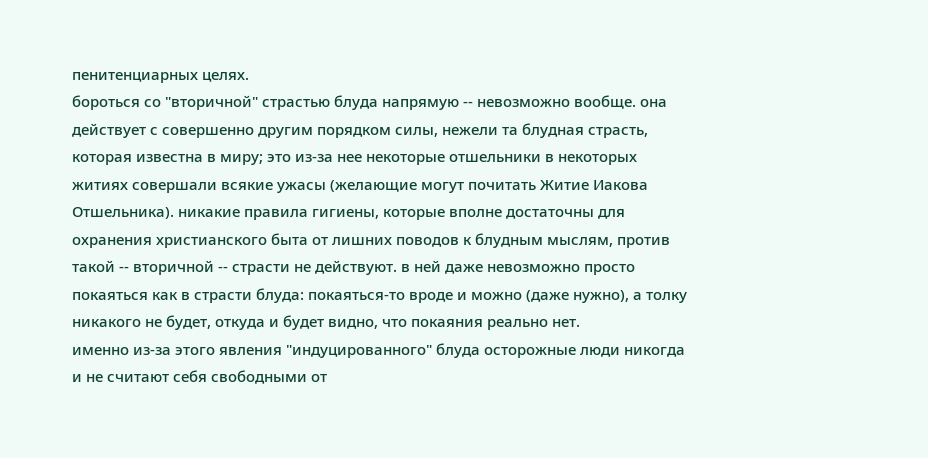пенитенциарных целях.
бороться со "вторичной" страстью блуда напрямую -- невозможно вообще. она действует с совершенно другим порядком силы, нежели та блудная страсть, которая известна в миру; это из-за нее некоторые отшельники в некоторых житиях совершали всякие ужасы (желающие могут почитать Житие Иакова Отшельника). никакие правила гигиены, которые вполне достаточны для охранения христианского быта от лишних поводов к блудным мыслям, против такой -- вторичной -- страсти не действуют. в ней даже невозможно просто покаяться как в страсти блуда: покаяться-то вроде и можно (даже нужно), а толку никакого не будет, откуда и будет видно, что покаяния реально нет.
именно из-за этого явления "индуцированного" блуда осторожные люди никогда и не считают себя свободными от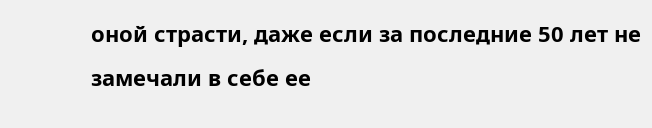оной страсти, даже если за последние 50 лет не замечали в себе ее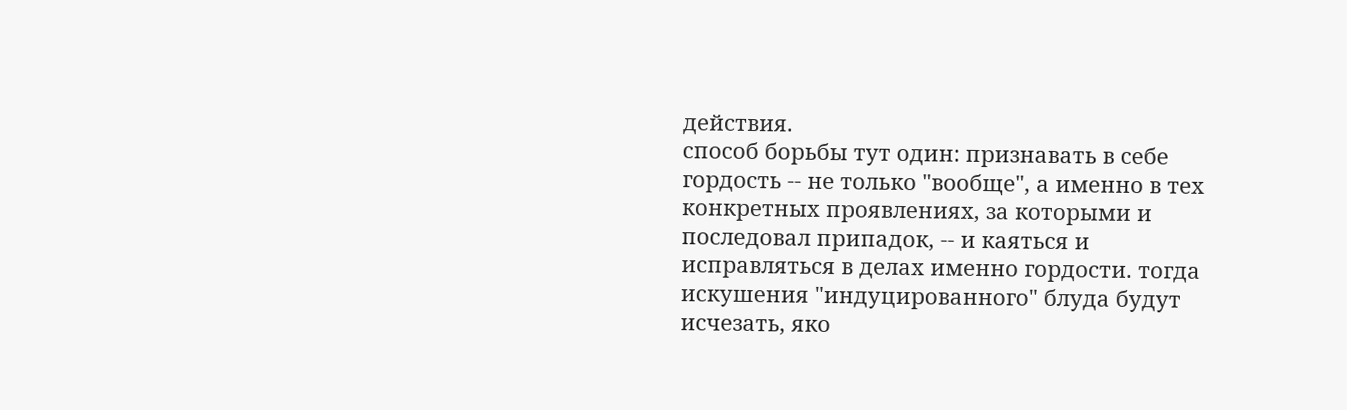действия.
способ борьбы тут один: признавать в себе гордость -- не только "вообще", а именно в тех конкретных проявлениях, за которыми и последовал припадок, -- и каяться и исправляться в делах именно гордости. тогда искушения "индуцированного" блуда будут исчезать, яко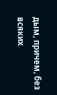дым, причем, без всяких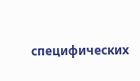специфических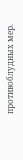противоблудных мер.